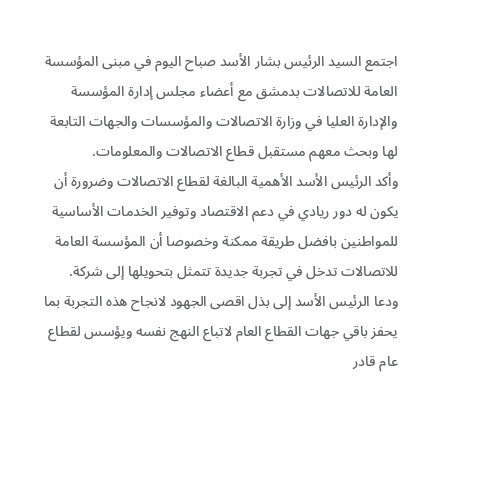اجتمع السيد الرئيس بشار الأسد صباح اليوم في مبنى المؤسسة العامة للاتصالات بدمشق مع أعضاء مجلس إدارة المؤسسة والإدارة العليا في وزارة الاتصالات والمؤسسات والجهات التابعة لها وبحث معهم مستقبل قطاع الاتصالات والمعلومات.
وأكد الرئيس الأسد الأهمية البالغة لقطاع الاتصالات وضرورة أن يكون له دور ريادي في دعم الاقتصاد وتوفير الخدمات الأساسية للمواطنين بافضل طريقة ممكنة وخصوصا أن المؤسسة العامة للاتصالات تدخل في تجربة جديدة تتمثل بتحويلها إلى شركة.
ودعا الرئيس الأسد إلى بذل اقصى الجهود لانجاح هذه التجربة بما يحفز باقي جهات القطاع العام لاتباع النهج نفسه ويؤسس لقطاع عام قادر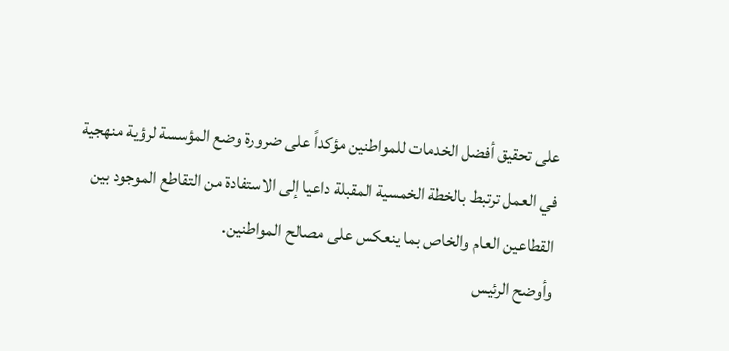على تحقيق أفضل الخدمات للمواطنين مؤكداً على ضرورة وضع المؤسسة لرؤية منهجية في العمل ترتبط بالخطة الخمسية المقبلة داعيا إلى الاستفادة من التقاطع الموجود بين القطاعين العام والخاص بما ينعكس على مصالح المواطنين.
وأوضح الرئيس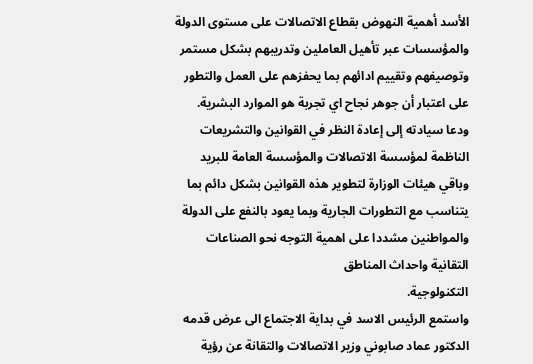الأسد أهمية النهوض بقطاع الاتصالات على مستوى الدولة والمؤسسات عبر تأهيل العاملين وتدريبهم بشكل مستمر وتوصيفهم وتقييم ادائهم بما يحفزهم على العمل والتطور على اعتبار أن جوهر نجاح اي تجربة هو الموارد البشرية.
ودعا سيادته إلى إعادة النظر في القوانين والتشريعات الناظمة لمؤسسة الاتصالات والمؤسسة العامة للبريد وباقي هيئات الوزارة لتطوير هذه القوانين بشكل دائم بما يتناسب مع التطورات الجارية وبما يعود بالنفع على الدولة والمواطنين مشددا على اهمية التوجه نحو الصناعات التقانية واحداث المناطق
التكنولوجية.
واستمع الرئيس الاسد في بداية الاجتماع الى عرض قدمه الدكتور عماد صابوني وزير الاتصالات والتقانة عن رؤية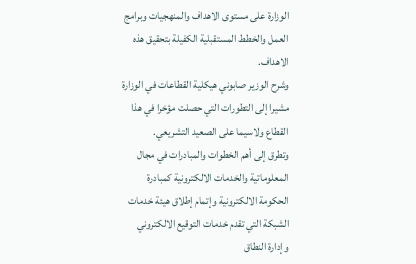الوزارة على مستوى الاهداف والمنهجيات وبرامج العمل والخطط المستقبلية الكفيلة بتحقيق هذه الاهداف.
وشرح الوزير صابوني هيكلية القطاعات في الوزارة مشيرا إلى التطورات التي حصلت مؤخرا في هذا القطاع ولاسيما على الصعيد التشريعي.
وتطرق إلى أهم الخطوات والمبادرات في مجال المعلوماتية والخدمات الالكترونية كمبادرة الحكومة الالكترونية وإتمام إطلاق هيئة خدمات الشبكة التي تقدم خدمات التوقيع الالكتروني وإدارة النطاق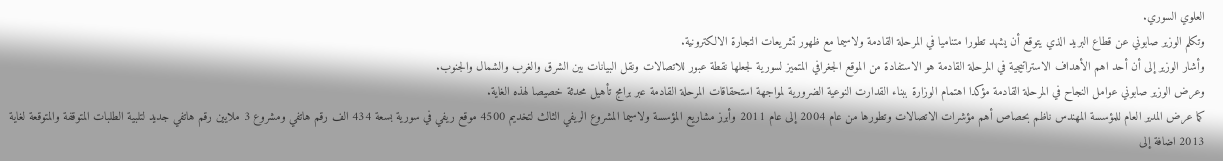العلوي السوري.
وتكلم الوزير صابوني عن قطاع البريد الذي يتوقع أن يشهد تطورا متناميا في المرحلة القادمة ولاسيما مع ظهور تشريعات التجارة الالكترونية.
وأشار الوزير إلى أن أحد اهم الأهداف الاستراتيجية في المرحلة القادمة هو الاستفادة من الموقع الجغرافي المتميز لسورية لجعلها نقطة عبور للاتصالات ونقل البيانات بين الشرق والغرب والشمال والجنوب.
وعرض الوزير صابوني عوامل النجاح في المرحلة القادمة مؤكدا اهتمام الوزارة ببناء القدارت النوعية الضرورية لمواجهة استحقاقات المرحلة القادمة عبر برامج تأهيل محدثة خصيصا لهذه الغاية.
كما عرض المدير العام للمؤسسة المهندس ناظم بحصاص أهم مؤشرات الاتصالات وتطورها من عام 2004 إلى عام 2011 وأبرز مشاريع المؤسسة ولاسيما المشروع الريفي الثالث لتخديم 4500 موقع ريفي في سورية بسعة 434 الف رقم هاتفي ومشروع 3 ملايين رقم هاتفي جديد لتلبية الطلبات المتوقفة والمتوقعة لغاية 2013 اضافة إلى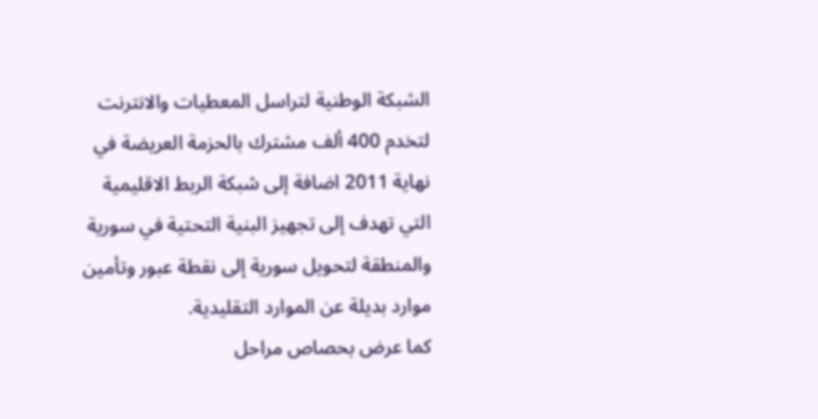الشبكة الوطنية لتراسل المعطيات والانترنت لتخدم 400 ألف مشترك بالحزمة العريضة في نهاية 2011 اضافة إلى شبكة الربط الاقليمية التي تهدف إلى تجهيز البنية التحتية في سورية والمنطقة لتحويل سورية إلى نقطة عبور وتأمين موارد بديلة عن الموارد التقليدية.
كما عرض بحصاص مراحل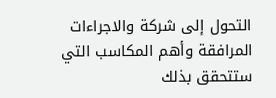التحول إلى شركة والاجراءات المرافقة وأهم المكاسب التي ستتحقق بذلك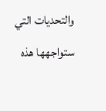والتحديات التي ستواجهها هذه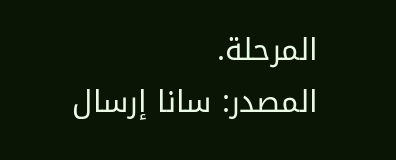المرحلة.
المصدر: سانا إرسال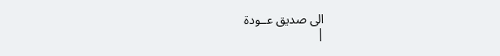الى صديق عــودة
|